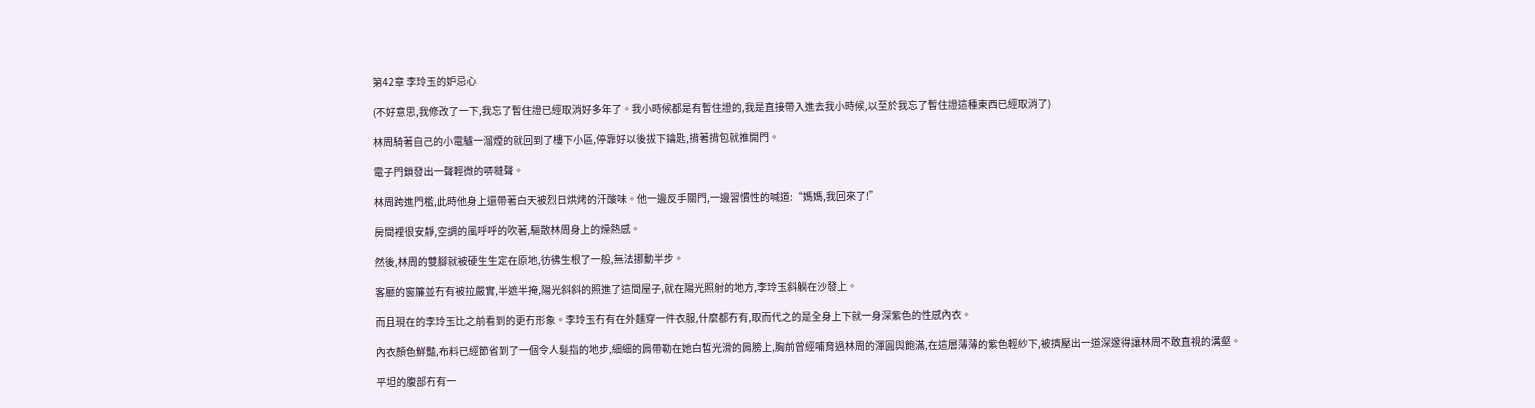第42章 李玲玉的妒忌心

(不好意思,我修改了一下,我忘了暫住證已經取消好多年了。我小時候都是有暫住證的,我是直接帶入進去我小時候,以至於我忘了暫住證這種東西已經取消了)

林周騎著自己的小電驢一溜煙的就回到了樓下小區,停靠好以後拔下鑰匙,揹著揹包就推開門。

電子門鎖發出一聲輕微的哢噠聲。

林周跨進門檻,此時他身上還帶著白天被烈日烘烤的汗酸味。他一邊反手關門,一邊習慣性的喊道:“媽媽,我回來了!”

房間裡很安靜,空調的風呼呼的吹著,驅散林周身上的燥熱感。

然後,林周的雙腳就被硬生生定在原地,彷彿生根了一般,無法挪動半步。

客廳的窗簾並冇有被拉嚴實,半遮半掩,陽光斜斜的照進了這間屋子,就在陽光照射的地方,李玲玉斜躺在沙發上。

而且現在的李玲玉比之前看到的更冇形象。李玲玉冇有在外麵穿一件衣服,什麼都冇有,取而代之的是全身上下就一身深紫色的性感內衣。

內衣顏色鮮豔,布料已經節省到了一個令人髮指的地步,細細的肩帶勒在她白皙光滑的肩膀上,胸前曾經哺育過林周的渾圓與飽滿,在這層薄薄的紫色輕紗下,被擠壓出一道深邃得讓林周不敢直視的溝壑。

平坦的腹部冇有一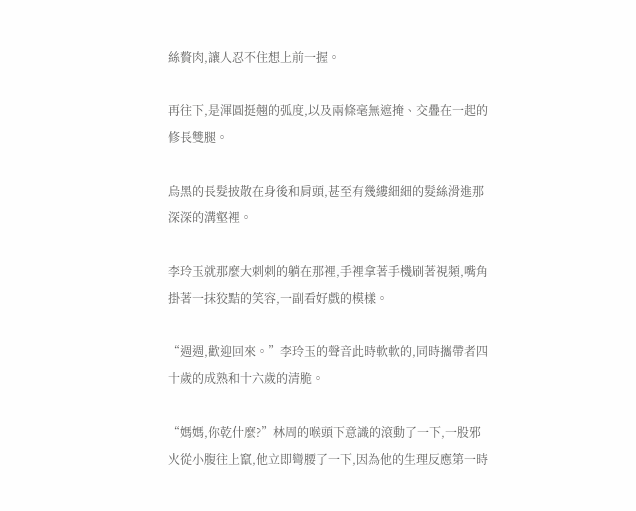絲贅肉,讓人忍不住想上前一握。

再往下,是渾圓挺翹的弧度,以及兩條毫無遮掩、交疊在一起的修長雙腿。

烏黑的長髮披散在身後和肩頭,甚至有幾縷細細的髮絲滑進那深深的溝壑裡。

李玲玉就那麼大刺刺的躺在那裡,手裡拿著手機刷著視頻,嘴角掛著一抹狡黠的笑容,一副看好戲的模樣。

“週週,歡迎回來。”李玲玉的聲音此時軟軟的,同時攜帶者四十歲的成熟和十六歲的清脆。

“媽媽,你乾什麼?”林周的喉頭下意識的滾動了一下,一股邪火從小腹往上竄,他立即彎腰了一下,因為他的生理反應第一時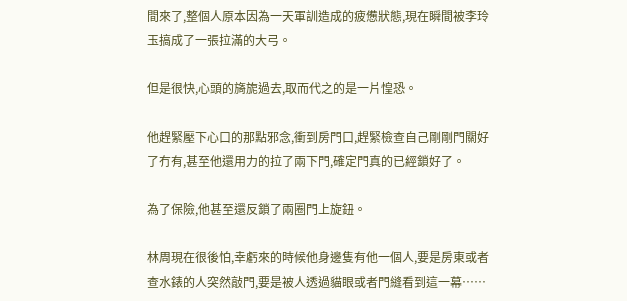間來了,整個人原本因為一天軍訓造成的疲憊狀態,現在瞬間被李玲玉搞成了一張拉滿的大弓。

但是很快,心頭的旖旎過去,取而代之的是一片惶恐。

他趕緊壓下心口的那點邪念,衝到房門口,趕緊檢查自己剛剛門關好了冇有,甚至他還用力的拉了兩下門,確定門真的已經鎖好了。

為了保險,他甚至還反鎖了兩圈門上旋鈕。

林周現在很後怕,幸虧來的時候他身邊隻有他一個人,要是房東或者查水錶的人突然敲門,要是被人透過貓眼或者門縫看到這一幕……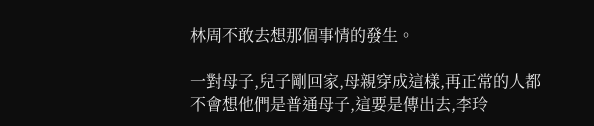林周不敢去想那個事情的發生。

一對母子,兒子剛回家,母親穿成這樣,再正常的人都不會想他們是普通母子,這要是傳出去,李玲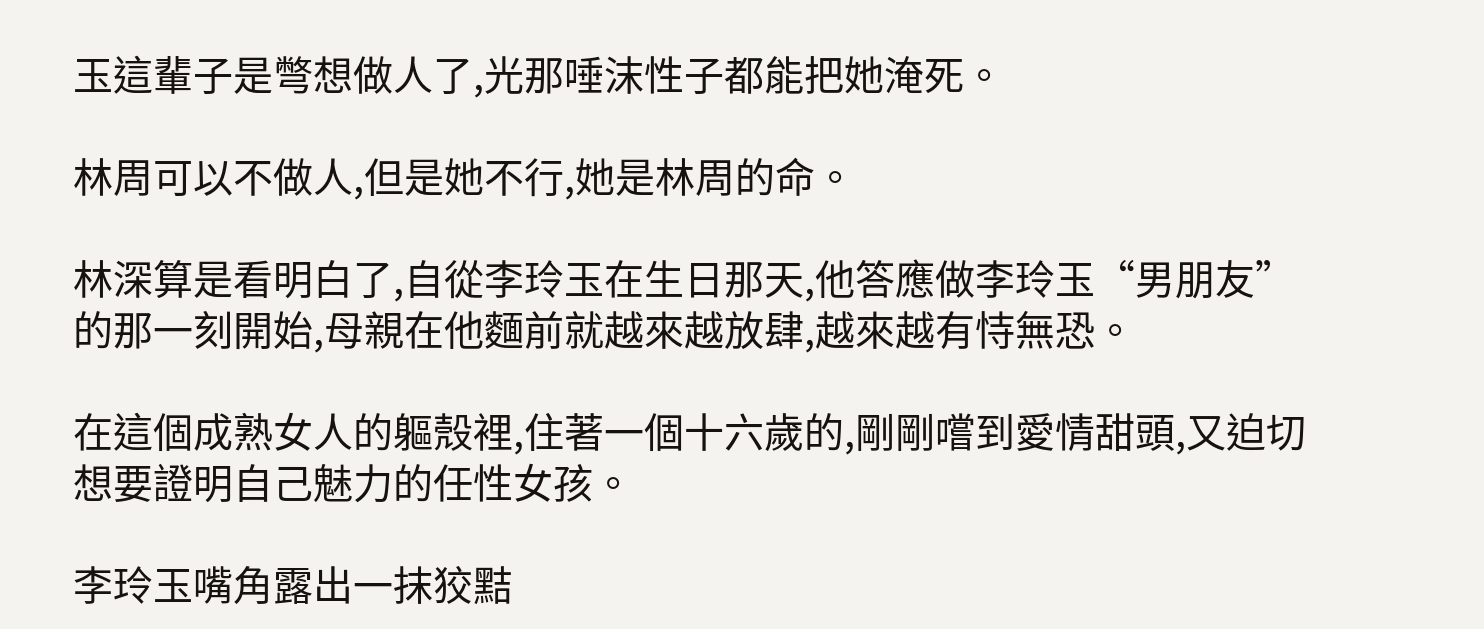玉這輩子是彆想做人了,光那唾沫性子都能把她淹死。

林周可以不做人,但是她不行,她是林周的命。

林深算是看明白了,自從李玲玉在生日那天,他答應做李玲玉“男朋友”的那一刻開始,母親在他麵前就越來越放肆,越來越有恃無恐。

在這個成熟女人的軀殼裡,住著一個十六歲的,剛剛嚐到愛情甜頭,又迫切想要證明自己魅力的任性女孩。

李玲玉嘴角露出一抹狡黠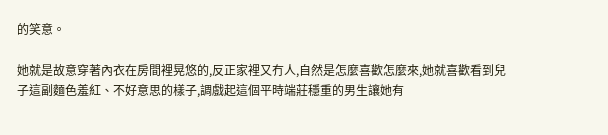的笑意。

她就是故意穿著內衣在房間裡晃悠的,反正家裡又冇人,自然是怎麼喜歡怎麼來,她就喜歡看到兒子這副麵色羞紅、不好意思的樣子,調戲起這個平時端莊穩重的男生讓她有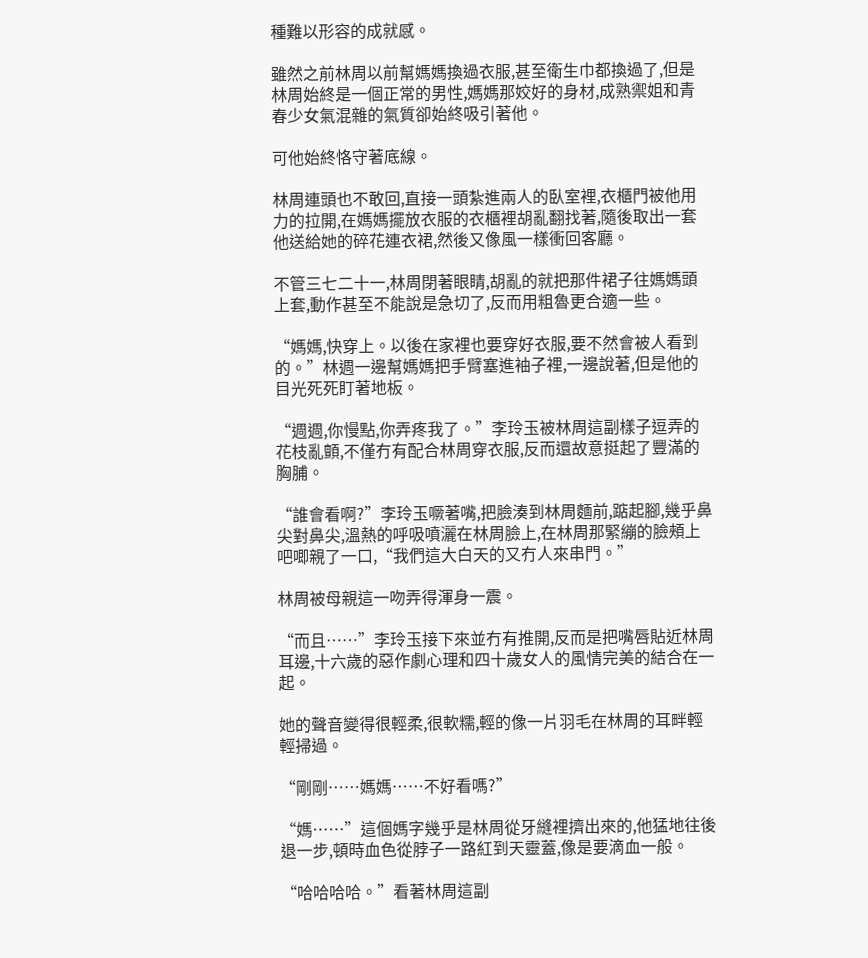種難以形容的成就感。

雖然之前林周以前幫媽媽換過衣服,甚至衛生巾都換過了,但是林周始終是一個正常的男性,媽媽那姣好的身材,成熟禦姐和青春少女氣混雜的氣質卻始終吸引著他。

可他始終恪守著底線。

林周連頭也不敢回,直接一頭紮進兩人的臥室裡,衣櫃門被他用力的拉開,在媽媽擺放衣服的衣櫃裡胡亂翻找著,隨後取出一套他送給她的碎花連衣裙,然後又像風一樣衝回客廳。

不管三七二十一,林周閉著眼睛,胡亂的就把那件裙子往媽媽頭上套,動作甚至不能說是急切了,反而用粗魯更合適一些。

“媽媽,快穿上。以後在家裡也要穿好衣服,要不然會被人看到的。”林週一邊幫媽媽把手臂塞進袖子裡,一邊說著,但是他的目光死死盯著地板。

“週週,你慢點,你弄疼我了。”李玲玉被林周這副樣子逗弄的花枝亂顫,不僅冇有配合林周穿衣服,反而還故意挺起了豐滿的胸脯。

“誰會看啊?”李玲玉噘著嘴,把臉湊到林周麵前,踮起腳,幾乎鼻尖對鼻尖,溫熱的呼吸噴灑在林周臉上,在林周那緊繃的臉頰上吧唧親了一口,“我們這大白天的又冇人來串門。”

林周被母親這一吻弄得渾身一震。

“而且……”李玲玉接下來並冇有推開,反而是把嘴唇貼近林周耳邊,十六歲的惡作劇心理和四十歲女人的風情完美的結合在一起。

她的聲音變得很輕柔,很軟糯,輕的像一片羽毛在林周的耳畔輕輕掃過。

“剛剛……媽媽……不好看嗎?”

“媽……”這個媽字幾乎是林周從牙縫裡擠出來的,他猛地往後退一步,頓時血色從脖子一路紅到天靈蓋,像是要滴血一般。

“哈哈哈哈。”看著林周這副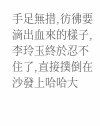手足無措,彷彿要滴出血來的樣子,李玲玉終於忍不住了,直接撲倒在沙發上哈哈大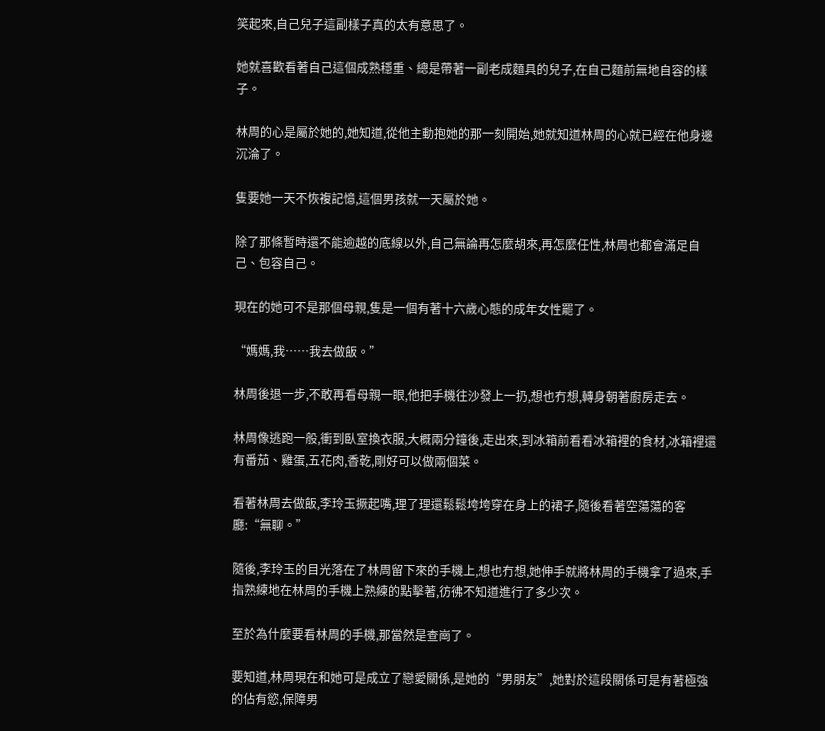笑起來,自己兒子這副樣子真的太有意思了。

她就喜歡看著自己這個成熟穩重、總是帶著一副老成麵具的兒子,在自己麵前無地自容的樣子。

林周的心是屬於她的,她知道,從他主動抱她的那一刻開始,她就知道林周的心就已經在他身邊沉淪了。

隻要她一天不恢複記憶,這個男孩就一天屬於她。

除了那條暫時還不能逾越的底線以外,自己無論再怎麼胡來,再怎麼任性,林周也都會滿足自己、包容自己。

現在的她可不是那個母親,隻是一個有著十六歲心態的成年女性罷了。

“媽媽,我……我去做飯。”

林周後退一步,不敢再看母親一眼,他把手機往沙發上一扔,想也冇想,轉身朝著廚房走去。

林周像逃跑一般,衝到臥室換衣服,大概兩分鐘後,走出來,到冰箱前看看冰箱裡的食材,冰箱裡還有番茄、雞蛋,五花肉,香乾,剛好可以做兩個菜。

看著林周去做飯,李玲玉撅起嘴,理了理還鬆鬆垮垮穿在身上的裙子,隨後看著空蕩蕩的客廳:“無聊。”

隨後,李玲玉的目光落在了林周留下來的手機上,想也冇想,她伸手就將林周的手機拿了過來,手指熟練地在林周的手機上熟練的點擊著,彷彿不知道進行了多少次。

至於為什麼要看林周的手機,那當然是查崗了。

要知道,林周現在和她可是成立了戀愛關係,是她的“男朋友”,她對於這段關係可是有著極強的佔有慾,保障男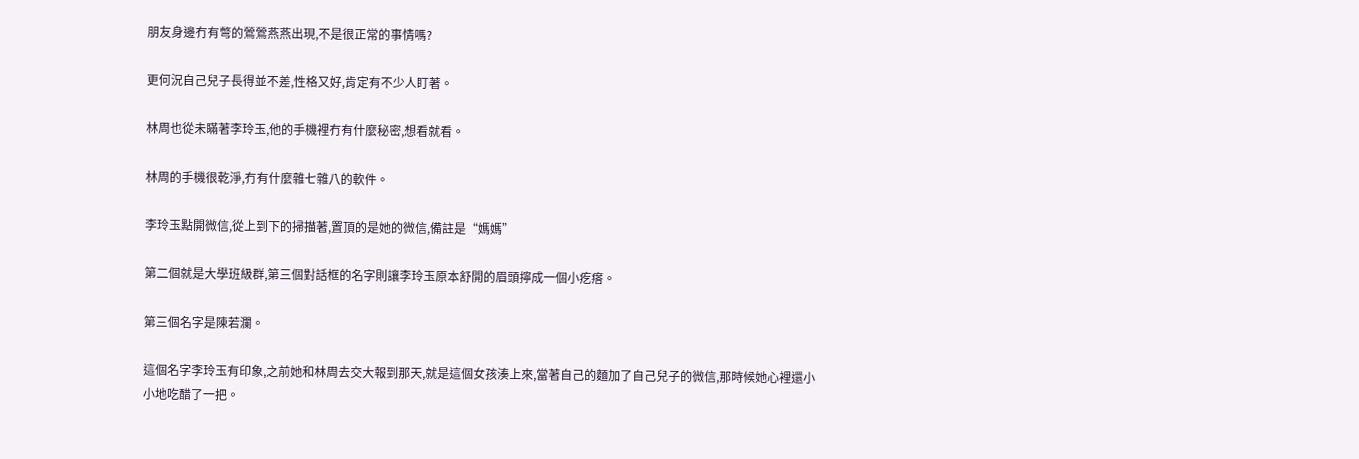朋友身邊冇有彆的鶯鶯燕燕出現,不是很正常的事情嗎?

更何況自己兒子長得並不差,性格又好,肯定有不少人盯著。

林周也從未瞞著李玲玉,他的手機裡冇有什麼秘密,想看就看。

林周的手機很乾淨,冇有什麼雜七雜八的軟件。

李玲玉點開微信,從上到下的掃描著,置頂的是她的微信,備註是“媽媽”

第二個就是大學班級群,第三個對話框的名字則讓李玲玉原本舒開的眉頭擰成一個小疙瘩。

第三個名字是陳若瀾。

這個名字李玲玉有印象,之前她和林周去交大報到那天,就是這個女孩湊上來,當著自己的麵加了自己兒子的微信,那時候她心裡還小小地吃醋了一把。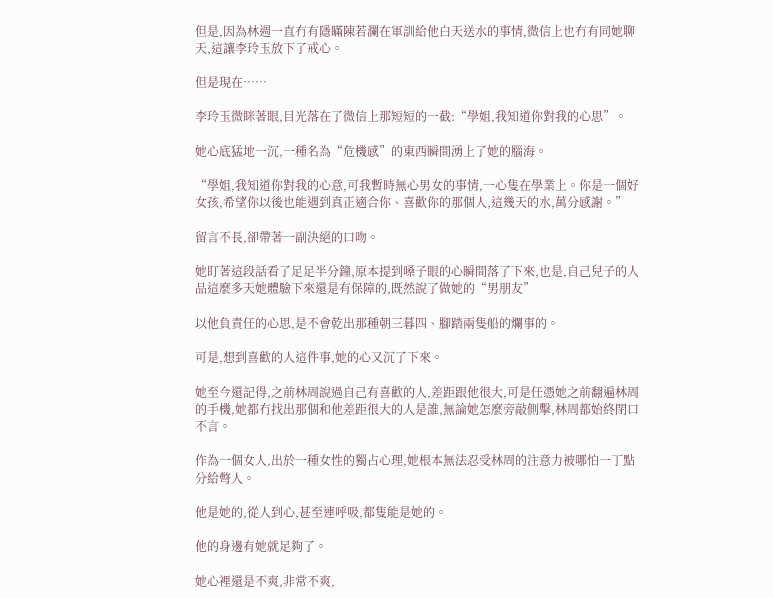但是,因為林週一直冇有隱瞞陳若瀾在軍訓給他白天送水的事情,微信上也冇有同她聊天,這讓李玲玉放下了戒心。

但是現在……

李玲玉微眯著眼,目光落在了微信上那短短的一截:“學姐,我知道你對我的心思”。

她心底猛地一沉,一種名為“危機感”的東西瞬間湧上了她的腦海。

“學姐,我知道你對我的心意,可我暫時無心男女的事情,一心隻在學業上。你是一個好女孩,希望你以後也能遇到真正適合你、喜歡你的那個人,這幾天的水,萬分感謝。”

留言不長,卻帶著一副決絕的口吻。

她盯著這段話看了足足半分鐘,原本提到嗓子眼的心瞬間落了下來,也是,自己兒子的人品這麼多天她體驗下來還是有保障的,既然說了做她的“男朋友”

以他負責任的心思,是不會乾出那種朝三暮四、腳踏兩隻船的爛事的。

可是,想到喜歡的人這件事,她的心又沉了下來。

她至今還記得,之前林周說過自己有喜歡的人,差距跟他很大,可是任憑她之前翻遍林周的手機,她都冇找出那個和他差距很大的人是誰,無論她怎麼旁敲側擊,林周都始終閉口不言。

作為一個女人,出於一種女性的獨占心理,她根本無法忍受林周的注意力被哪怕一丁點分給彆人。

他是她的,從人到心,甚至連呼吸,都隻能是她的。

他的身邊有她就足夠了。

她心裡還是不爽,非常不爽,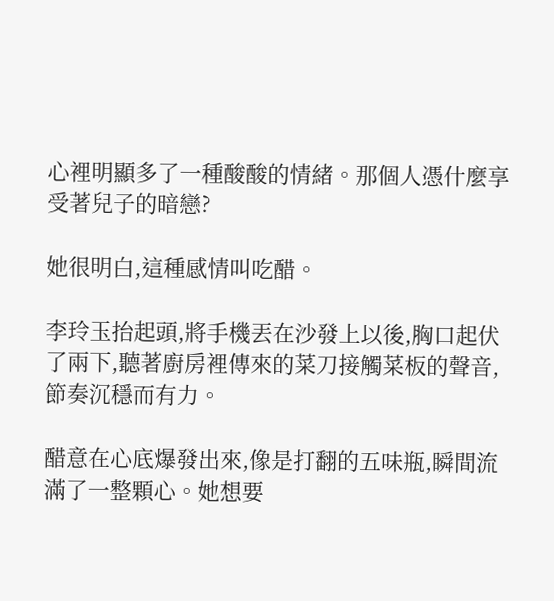心裡明顯多了一種酸酸的情緒。那個人憑什麼享受著兒子的暗戀?

她很明白,這種感情叫吃醋。

李玲玉抬起頭,將手機丟在沙發上以後,胸口起伏了兩下,聽著廚房裡傳來的菜刀接觸菜板的聲音,節奏沉穩而有力。

醋意在心底爆發出來,像是打翻的五味瓶,瞬間流滿了一整顆心。她想要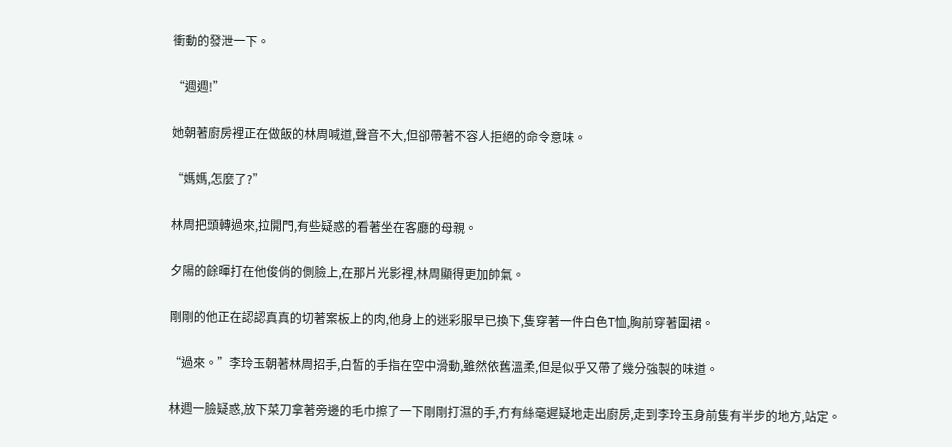衝動的發泄一下。

“週週!”

她朝著廚房裡正在做飯的林周喊道,聲音不大,但卻帶著不容人拒絕的命令意味。

“媽媽,怎麼了?”

林周把頭轉過來,拉開門,有些疑惑的看著坐在客廳的母親。

夕陽的餘暉打在他俊俏的側臉上,在那片光影裡,林周顯得更加帥氣。

剛剛的他正在認認真真的切著案板上的肉,他身上的迷彩服早已換下,隻穿著一件白色T恤,胸前穿著圍裙。

“過來。”李玲玉朝著林周招手,白皙的手指在空中滑動,雖然依舊溫柔,但是似乎又帶了幾分強製的味道。

林週一臉疑惑,放下菜刀拿著旁邊的毛巾擦了一下剛剛打濕的手,冇有絲毫遲疑地走出廚房,走到李玲玉身前隻有半步的地方,站定。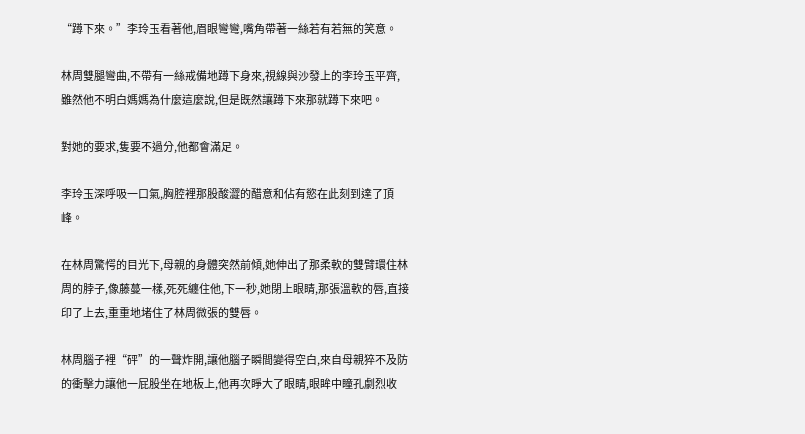“蹲下來。”李玲玉看著他,眉眼彎彎,嘴角帶著一絲若有若無的笑意。

林周雙腿彎曲,不帶有一絲戒備地蹲下身來,視線與沙發上的李玲玉平齊,雖然他不明白媽媽為什麼這麼說,但是既然讓蹲下來那就蹲下來吧。

對她的要求,隻要不過分,他都會滿足。

李玲玉深呼吸一口氣,胸腔裡那股酸澀的醋意和佔有慾在此刻到達了頂峰。

在林周驚愕的目光下,母親的身體突然前傾,她伸出了那柔軟的雙臂環住林周的脖子,像藤蔓一樣,死死纏住他,下一秒,她閉上眼睛,那張溫軟的唇,直接印了上去,重重地堵住了林周微張的雙唇。

林周腦子裡“砰”的一聲炸開,讓他腦子瞬間變得空白,來自母親猝不及防的衝擊力讓他一屁股坐在地板上,他再次睜大了眼睛,眼眸中瞳孔劇烈收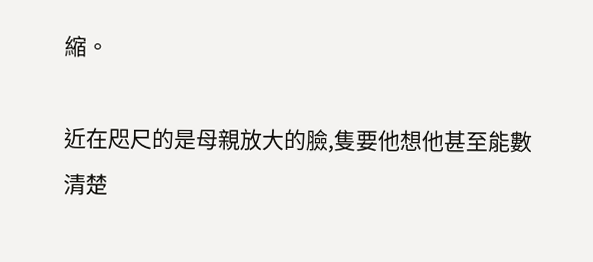縮。

近在咫尺的是母親放大的臉,隻要他想他甚至能數清楚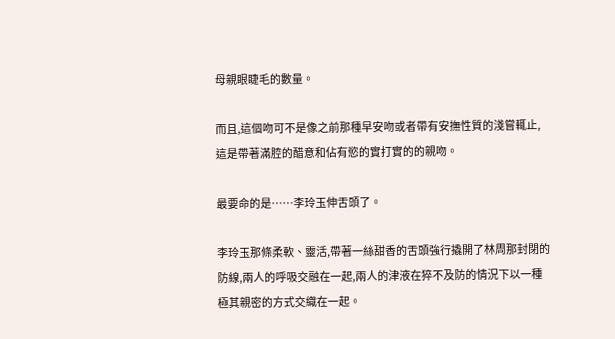母親眼睫毛的數量。

而且,這個吻可不是像之前那種早安吻或者帶有安撫性質的淺嘗輒止,這是帶著滿腔的醋意和佔有慾的實打實的的親吻。

最要命的是……李玲玉伸舌頭了。

李玲玉那條柔軟、靈活,帶著一絲甜香的舌頭強行撬開了林周那封閉的防線,兩人的呼吸交融在一起,兩人的津液在猝不及防的情況下以一種極其親密的方式交織在一起。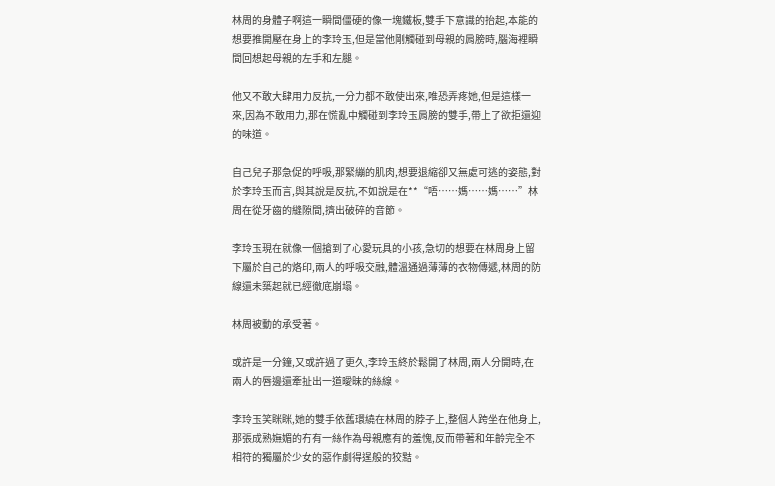林周的身體子啊這一瞬間僵硬的像一塊鐵板,雙手下意識的抬起,本能的想要推開壓在身上的李玲玉,但是當他剛觸碰到母親的肩膀時,腦海裡瞬間回想起母親的左手和左腿。

他又不敢大肆用力反抗,一分力都不敢使出來,唯恐弄疼她,但是這樣一來,因為不敢用力,那在慌亂中觸碰到李玲玉肩膀的雙手,帶上了欲拒還迎的味道。

自己兒子那急促的呼吸,那緊繃的肌肉,想要退縮卻又無處可逃的姿態,對於李玲玉而言,與其說是反抗,不如說是在**“唔……媽……媽……”林周在從牙齒的縫隙間,擠出破碎的音節。

李玲玉現在就像一個搶到了心愛玩具的小孩,急切的想要在林周身上留下屬於自己的烙印,兩人的呼吸交融,體溫通過薄薄的衣物傳遞,林周的防線還未築起就已經徹底崩塌。

林周被動的承受著。

或許是一分鐘,又或許過了更久,李玲玉終於鬆開了林周,兩人分開時,在兩人的唇邊還牽扯出一道曖昧的絲線。

李玲玉笑眯眯,她的雙手依舊環繞在林周的脖子上,整個人跨坐在他身上,那張成熟嫵媚的冇有一絲作為母親應有的羞愧,反而帶著和年齡完全不相符的獨屬於少女的惡作劇得逞般的狡黠。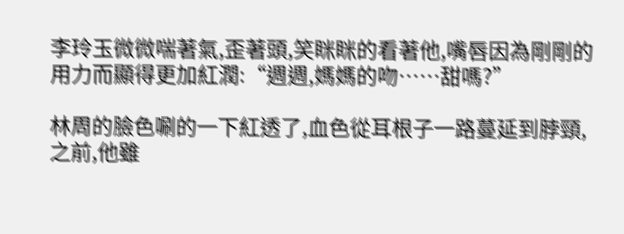李玲玉微微喘著氣,歪著頭,笑眯眯的看著他,嘴唇因為剛剛的用力而顯得更加紅潤:“週週,媽媽的吻……甜嗎?”

林周的臉色唰的一下紅透了,血色從耳根子一路蔓延到脖頸,之前,他雖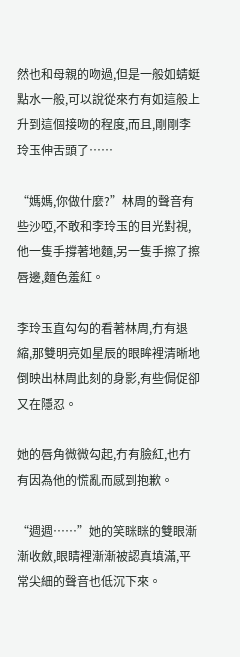然也和母親的吻過,但是一般如蜻蜓點水一般,可以說從來冇有如這般上升到這個接吻的程度,而且,剛剛李玲玉伸舌頭了……

“媽媽,你做什麼?”林周的聲音有些沙啞,不敢和李玲玉的目光對視,他一隻手撐著地麵,另一隻手擦了擦唇邊,麵色羞紅。

李玲玉直勾勾的看著林周,冇有退縮,那雙明亮如星辰的眼眸裡清晰地倒映出林周此刻的身影,有些侷促卻又在隱忍。

她的唇角微微勾起,冇有臉紅,也冇有因為他的慌亂而感到抱歉。

“週週……”她的笑眯眯的雙眼漸漸收斂,眼睛裡漸漸被認真填滿,平常尖細的聲音也低沉下來。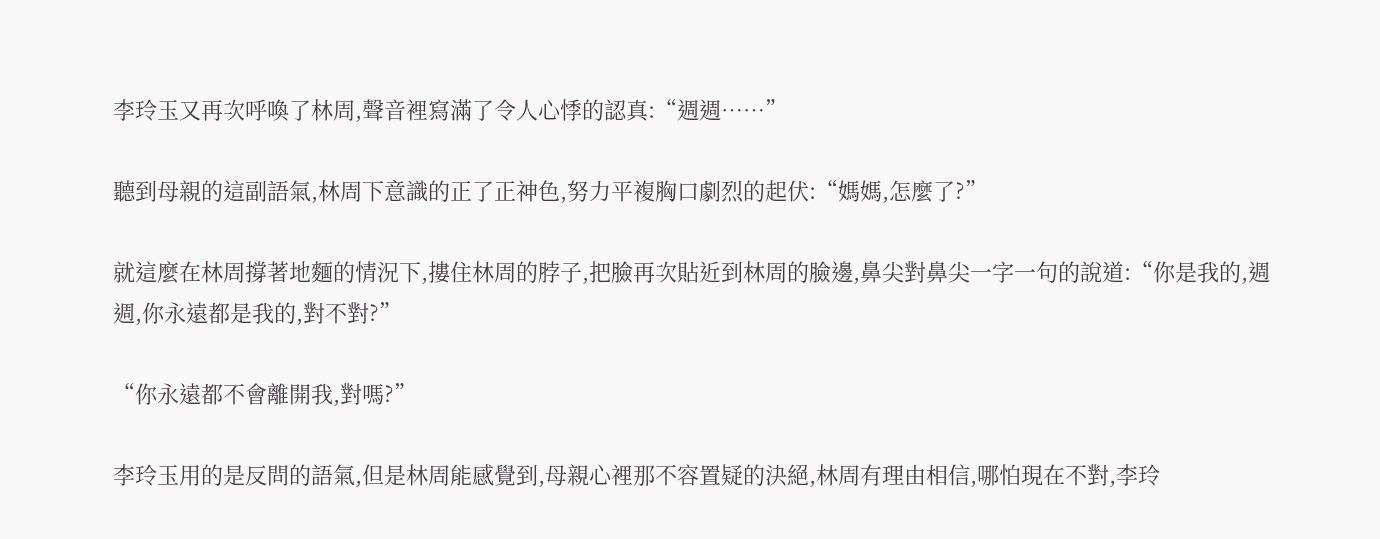李玲玉又再次呼喚了林周,聲音裡寫滿了令人心悸的認真:“週週……”

聽到母親的這副語氣,林周下意識的正了正神色,努力平複胸口劇烈的起伏:“媽媽,怎麼了?”

就這麼在林周撐著地麵的情況下,摟住林周的脖子,把臉再次貼近到林周的臉邊,鼻尖對鼻尖一字一句的說道:“你是我的,週週,你永遠都是我的,對不對?”

“你永遠都不會離開我,對嗎?”

李玲玉用的是反問的語氣,但是林周能感覺到,母親心裡那不容置疑的決絕,林周有理由相信,哪怕現在不對,李玲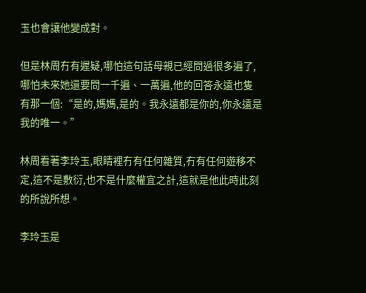玉也會讓他變成對。

但是林周冇有遲疑,哪怕這句話母親已經問過很多遍了,哪怕未來她還要問一千遍、一萬遍,他的回答永遠也隻有那一個:“是的,媽媽,是的。我永遠都是你的,你永遠是我的唯一。”

林周看著李玲玉,眼睛裡冇有任何雜質,冇有任何遊移不定,這不是敷衍,也不是什麼權宜之計,這就是他此時此刻的所說所想。

李玲玉是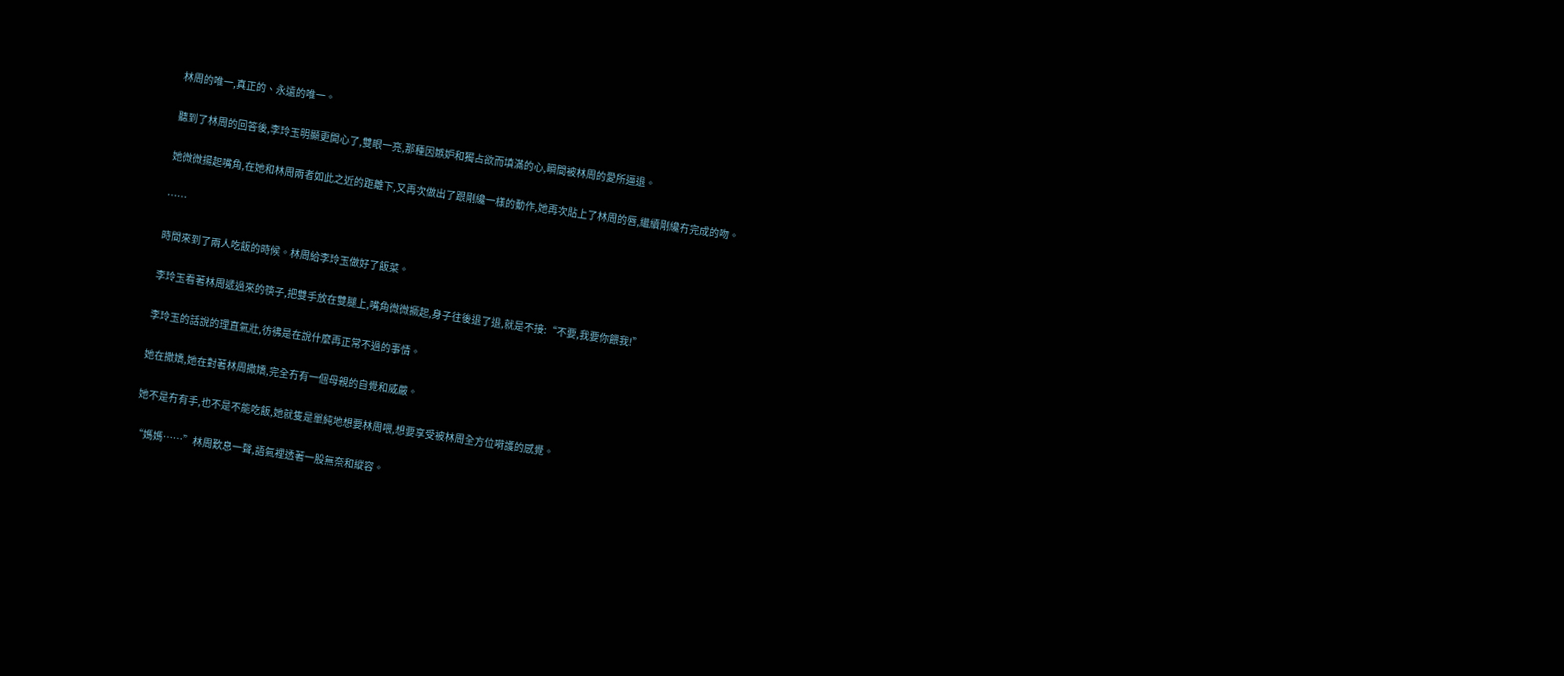林周的唯一,真正的、永遠的唯一。

聽到了林周的回答後,李玲玉明顯更開心了,雙眼一亮,那種因嫉妒和獨占欲而填滿的心,瞬間被林周的愛所逼退。

她微微揚起嘴角,在她和林周兩者如此之近的距離下,又再次做出了跟剛纔一樣的動作,她再次貼上了林周的唇,繼續剛纔冇完成的吻。

……

時間來到了兩人吃飯的時候。林周給李玲玉做好了飯菜。

李玲玉看著林周遞過來的筷子,把雙手放在雙腿上,嘴角微微撅起,身子往後退了退,就是不接:“不要,我要你餵我!”

李玲玉的話說的理直氣壯,彷彿是在說什麼再正常不過的事情。

她在撒嬌,她在對著林周撒嬌,完全冇有一個母親的自覺和威嚴。

她不是冇有手,也不是不能吃飯,她就隻是單純地想要林周喂,想要享受被林周全方位嗬護的感覺。

“媽媽……”林周歎息一聲,語氣裡透著一股無奈和縱容。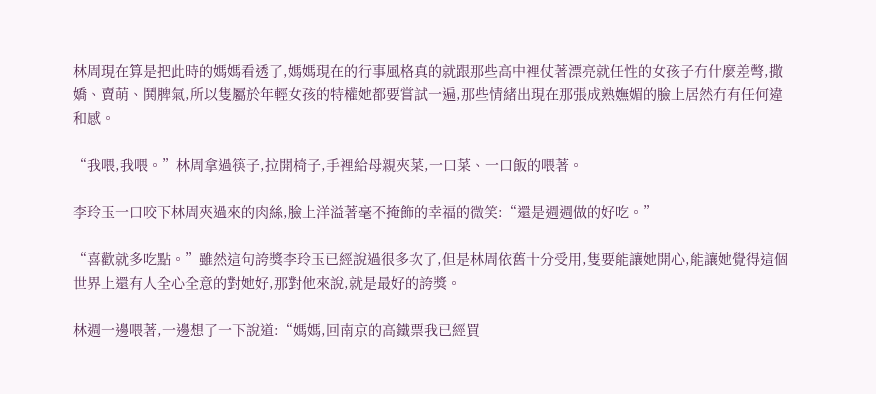林周現在算是把此時的媽媽看透了,媽媽現在的行事風格真的就跟那些高中裡仗著漂亮就任性的女孩子冇什麼差彆,撒嬌、賣萌、鬨脾氣,所以隻屬於年輕女孩的特權她都要嘗試一遍,那些情緒出現在那張成熟嫵媚的臉上居然冇有任何違和感。

“我喂,我喂。”林周拿過筷子,拉開椅子,手裡給母親夾菜,一口菜、一口飯的喂著。

李玲玉一口咬下林周夾過來的肉絲,臉上洋溢著毫不掩飾的幸福的微笑:“還是週週做的好吃。”

“喜歡就多吃點。”雖然這句誇獎李玲玉已經說過很多次了,但是林周依舊十分受用,隻要能讓她開心,能讓她覺得這個世界上還有人全心全意的對她好,那對他來說,就是最好的誇獎。

林週一邊喂著,一邊想了一下說道:“媽媽,回南京的高鐵票我已經買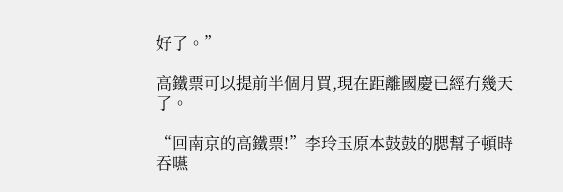好了。”

高鐵票可以提前半個月買,現在距離國慶已經冇幾天了。

“回南京的高鐵票!”李玲玉原本鼓鼓的腮幫子頓時吞嚥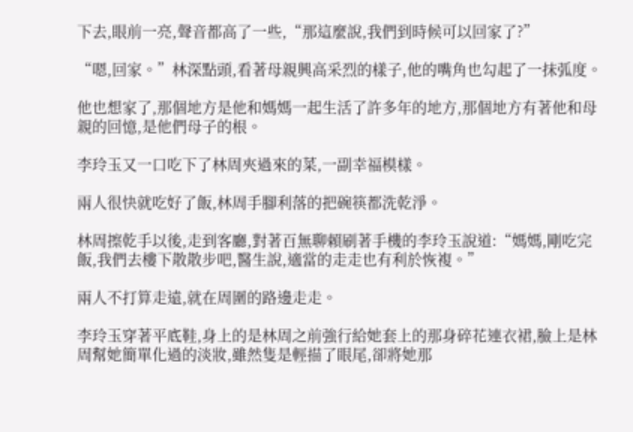下去,眼前一亮,聲音都高了一些,“那這麼說,我們到時候可以回家了?”

“嗯,回家。”林深點頭,看著母親興高采烈的樣子,他的嘴角也勾起了一抹弧度。

他也想家了,那個地方是他和媽媽一起生活了許多年的地方,那個地方有著他和母親的回憶,是他們母子的根。

李玲玉又一口吃下了林周夾過來的菜,一副幸福模樣。

兩人很快就吃好了飯,林周手腳利落的把碗筷都洗乾淨。

林周擦乾手以後,走到客廳,對著百無聊賴刷著手機的李玲玉說道:“媽媽,剛吃完飯,我們去樓下散散步吧,醫生說,適當的走走也有利於恢複。”

兩人不打算走遠,就在周圍的路邊走走。

李玲玉穿著平底鞋,身上的是林周之前強行給她套上的那身碎花連衣裙,臉上是林周幫她簡單化過的淡妝,雖然隻是輕描了眼尾,卻將她那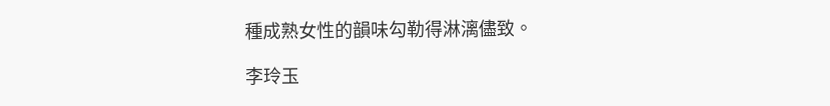種成熟女性的韻味勾勒得淋漓儘致。

李玲玉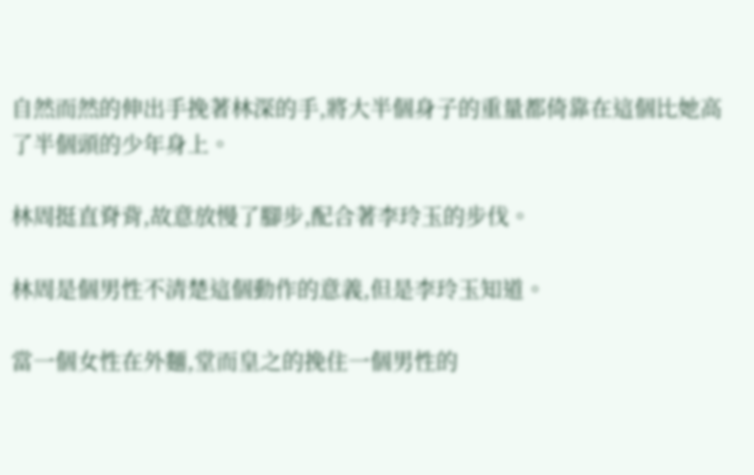自然而然的伸出手挽著林深的手,將大半個身子的重量都倚靠在這個比她高了半個頭的少年身上。

林周挺直脊背,故意放慢了腳步,配合著李玲玉的步伐。

林周是個男性不清楚這個動作的意義,但是李玲玉知道。

當一個女性在外麵,堂而皇之的挽住一個男性的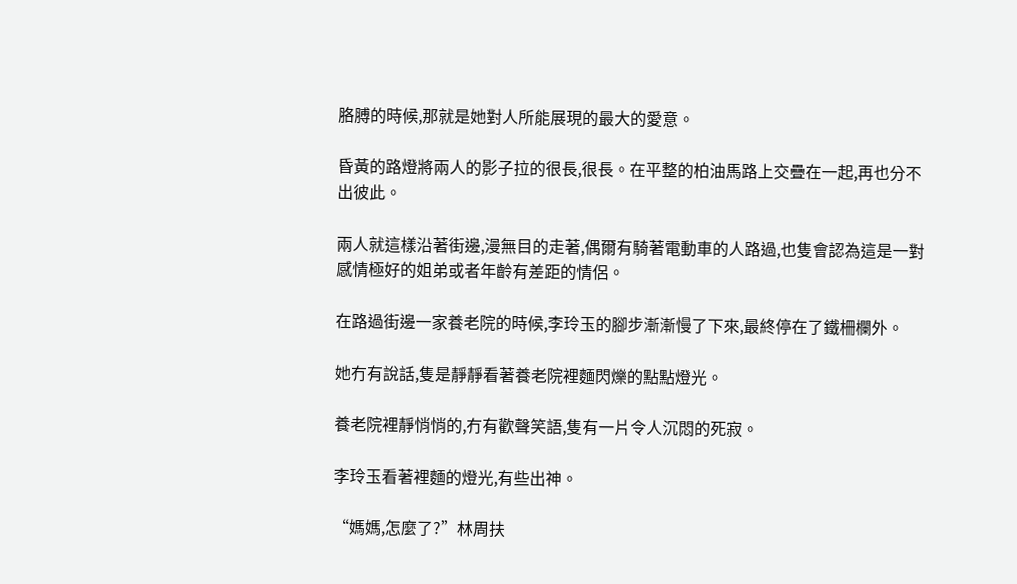胳膊的時候,那就是她對人所能展現的最大的愛意。

昏黃的路燈將兩人的影子拉的很長,很長。在平整的柏油馬路上交疊在一起,再也分不出彼此。

兩人就這樣沿著街邊,漫無目的走著,偶爾有騎著電動車的人路過,也隻會認為這是一對感情極好的姐弟或者年齡有差距的情侶。

在路過街邊一家養老院的時候,李玲玉的腳步漸漸慢了下來,最終停在了鐵柵欄外。

她冇有說話,隻是靜靜看著養老院裡麵閃爍的點點燈光。

養老院裡靜悄悄的,冇有歡聲笑語,隻有一片令人沉悶的死寂。

李玲玉看著裡麵的燈光,有些出神。

“媽媽,怎麼了?”林周扶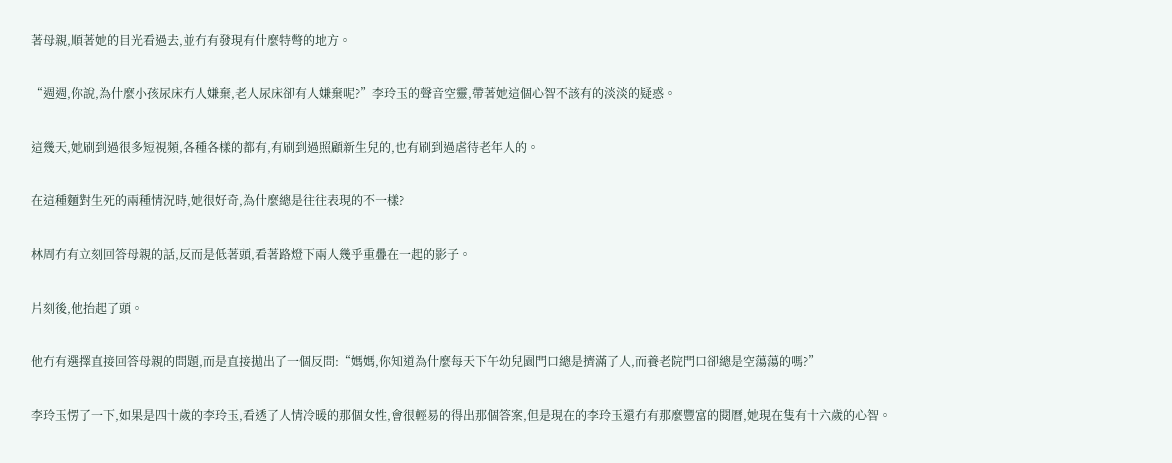著母親,順著她的目光看過去,並冇有發現有什麼特彆的地方。

“週週,你說,為什麼小孩尿床冇人嫌棄,老人尿床卻有人嫌棄呢?”李玲玉的聲音空靈,帶著她這個心智不該有的淡淡的疑惑。

這幾天,她刷到過很多短視頻,各種各樣的都有,有刷到過照顧新生兒的,也有刷到過虐待老年人的。

在這種麵對生死的兩種情況時,她很好奇,為什麼總是往往表現的不一樣?

林周冇有立刻回答母親的話,反而是低著頭,看著路燈下兩人幾乎重疊在一起的影子。

片刻後,他抬起了頭。

他冇有選擇直接回答母親的問題,而是直接拋出了一個反問:“媽媽,你知道為什麼每天下午幼兒園門口總是擠滿了人,而養老院門口卻總是空蕩蕩的嗎?”

李玲玉愣了一下,如果是四十歲的李玲玉,看透了人情冷暖的那個女性,會很輕易的得出那個答案,但是現在的李玲玉還冇有那麼豐富的閱曆,她現在隻有十六歲的心智。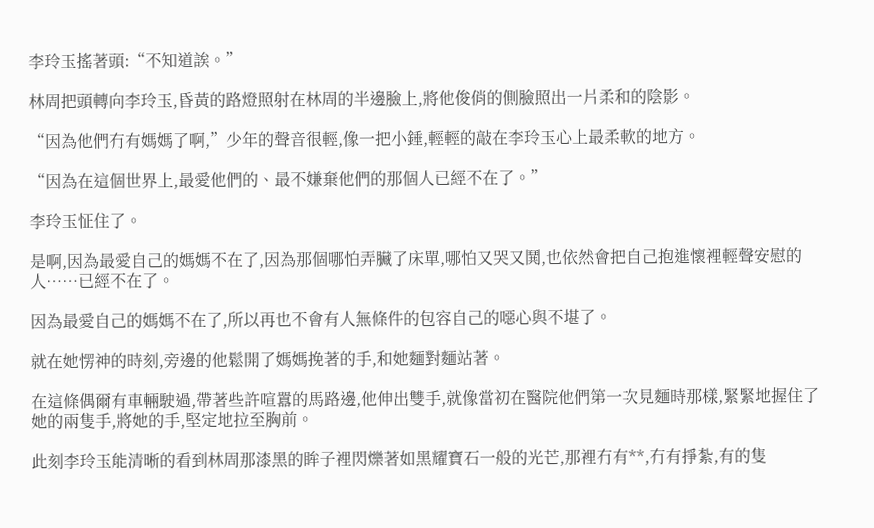李玲玉搖著頭:“不知道誒。”

林周把頭轉向李玲玉,昏黃的路燈照射在林周的半邊臉上,將他俊俏的側臉照出一片柔和的陰影。

“因為他們冇有媽媽了啊,”少年的聲音很輕,像一把小錘,輕輕的敲在李玲玉心上最柔軟的地方。

“因為在這個世界上,最愛他們的、最不嫌棄他們的那個人已經不在了。”

李玲玉怔住了。

是啊,因為最愛自己的媽媽不在了,因為那個哪怕弄臟了床單,哪怕又哭又鬨,也依然會把自己抱進懷裡輕聲安慰的人……已經不在了。

因為最愛自己的媽媽不在了,所以再也不會有人無條件的包容自己的噁心與不堪了。

就在她愣神的時刻,旁邊的他鬆開了媽媽挽著的手,和她麵對麵站著。

在這條偶爾有車輛駛過,帶著些許喧囂的馬路邊,他伸出雙手,就像當初在醫院他們第一次見麵時那樣,緊緊地握住了她的兩隻手,將她的手,堅定地拉至胸前。

此刻李玲玉能清晰的看到林周那漆黑的眸子裡閃爍著如黑耀寶石一般的光芒,那裡冇有**,冇有掙紮,有的隻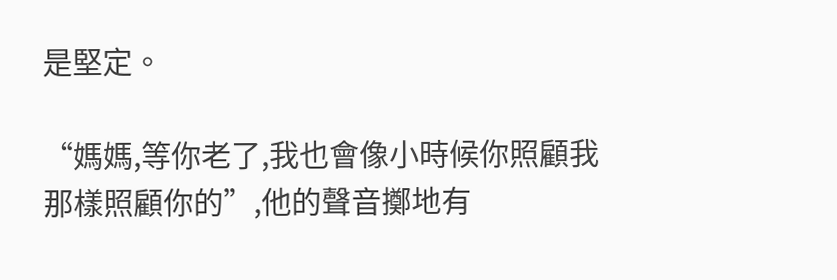是堅定。

“媽媽,等你老了,我也會像小時候你照顧我那樣照顧你的”,他的聲音擲地有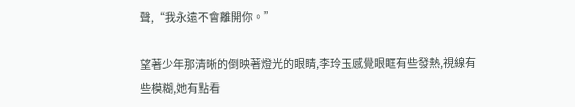聲,“我永遠不會離開你。”

望著少年那清晰的倒映著燈光的眼睛,李玲玉感覺眼眶有些發熱,視線有些模糊,她有點看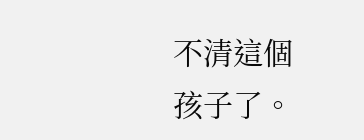不清這個孩子了。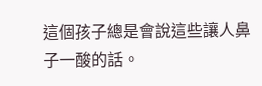這個孩子總是會說這些讓人鼻子一酸的話。